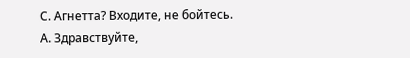С. Агнетта? Входите, не бойтесь.
А. Здравствуйте,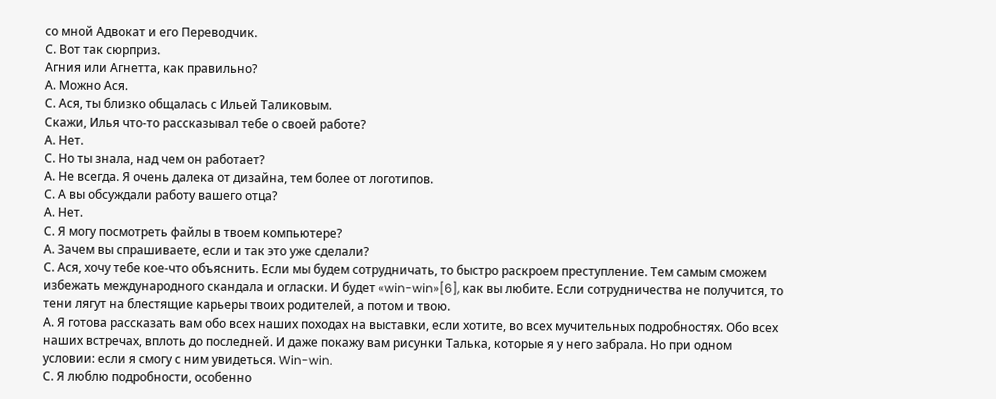со мной Адвокат и его Переводчик.
С. Вот так сюрприз.
Агния или Агнетта, как правильно?
А. Можно Ася.
С. Ася, ты близко общалась с Ильей Таликовым.
Скажи, Илья что-то рассказывал тебе о своей работе?
А. Нет.
С. Но ты знала, над чем он работает?
А. Не всегда. Я очень далека от дизайна, тем более от логотипов.
С. А вы обсуждали работу вашего отца?
А. Нет.
С. Я могу посмотреть файлы в твоем компьютере?
А. Зачем вы спрашиваете, если и так это уже сделали?
С. Ася, хочу тебе кое-что объяснить. Если мы будем сотрудничать, то быстро раскроем преступление. Тем самым сможем избежать международного скандала и огласки. И будет «win-win»[6], как вы любите. Если сотрудничества не получится, то тени лягут на блестящие карьеры твоих родителей, а потом и твою.
А. Я готова рассказать вам обо всех наших походах на выставки, если хотите, во всех мучительных подробностях. Обо всех наших встречах, вплоть до последней. И даже покажу вам рисунки Талька, которые я у него забрала. Но при одном условии: если я смогу с ним увидеться. Win-win.
С. Я люблю подробности, особенно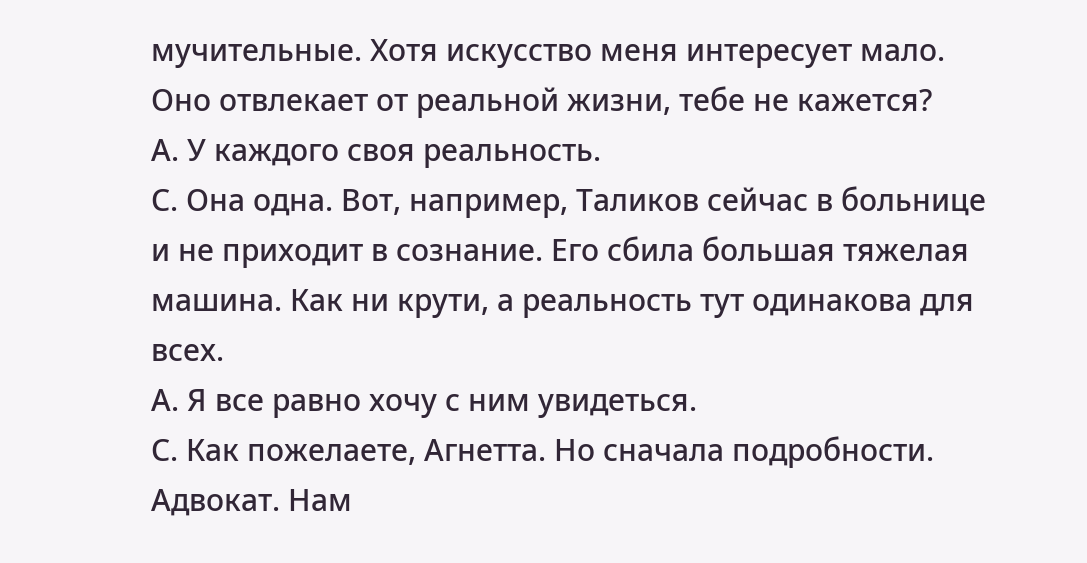мучительные. Хотя искусство меня интересует мало. Оно отвлекает от реальной жизни, тебе не кажется?
А. У каждого своя реальность.
С. Она одна. Вот, например, Таликов сейчас в больнице и не приходит в сознание. Его сбила большая тяжелая машина. Как ни крути, а реальность тут одинакова для всех.
А. Я все равно хочу с ним увидеться.
С. Как пожелаете, Агнетта. Но сначала подробности.
Адвокат. Нам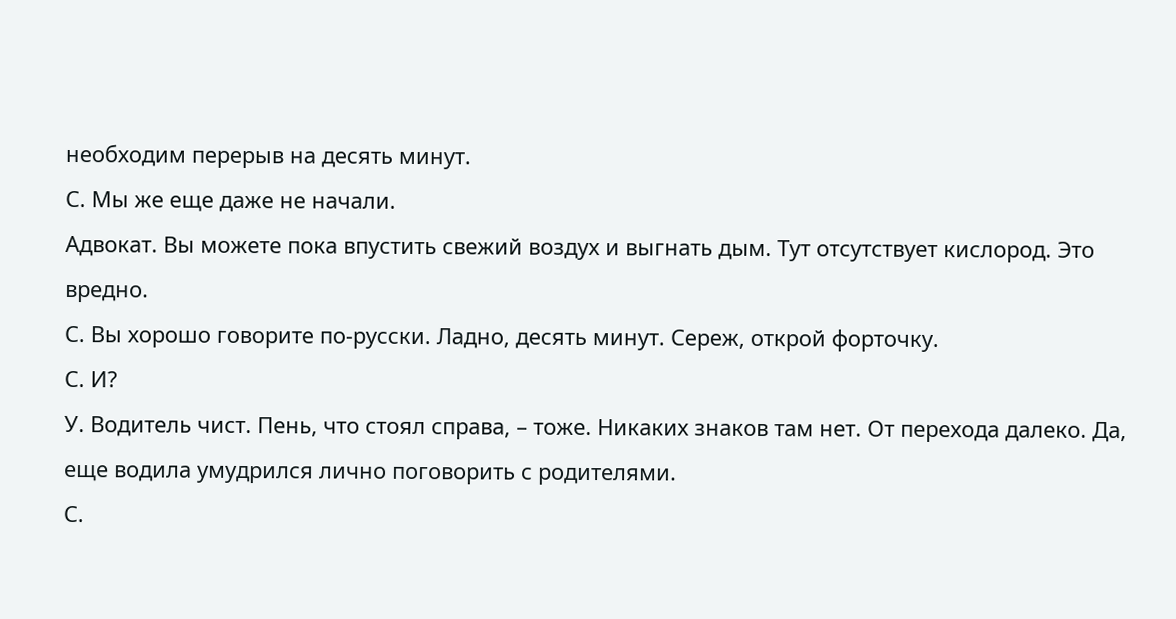необходим перерыв на десять минут.
С. Мы же еще даже не начали.
Адвокат. Вы можете пока впустить свежий воздух и выгнать дым. Тут отсутствует кислород. Это вредно.
С. Вы хорошо говорите по-русски. Ладно, десять минут. Сереж, открой форточку.
С. И?
У. Водитель чист. Пень, что стоял справа, – тоже. Никаких знаков там нет. От перехода далеко. Да, еще водила умудрился лично поговорить с родителями.
С.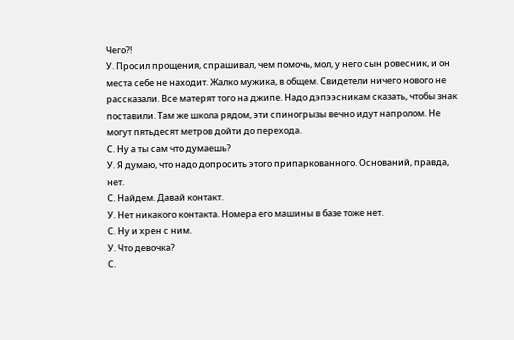Чего?!
У. Просил прощения, спрашивал, чем помочь, мол, у него сын ровесник, и он места себе не находит. Жалко мужика, в общем. Свидетели ничего нового не рассказали. Все матерят того на джипе. Надо дэпээсникам сказать, чтобы знак поставили. Там же школа рядом, эти спиногрызы вечно идут напролом. Не могут пятьдесят метров дойти до перехода.
С. Ну а ты сам что думаешь?
У. Я думаю, что надо допросить этого припаркованного. Оснований, правда, нет.
С. Найдем. Давай контакт.
У. Нет никакого контакта. Номера его машины в базе тоже нет.
С. Ну и хрен с ним.
У. Что девочка?
С.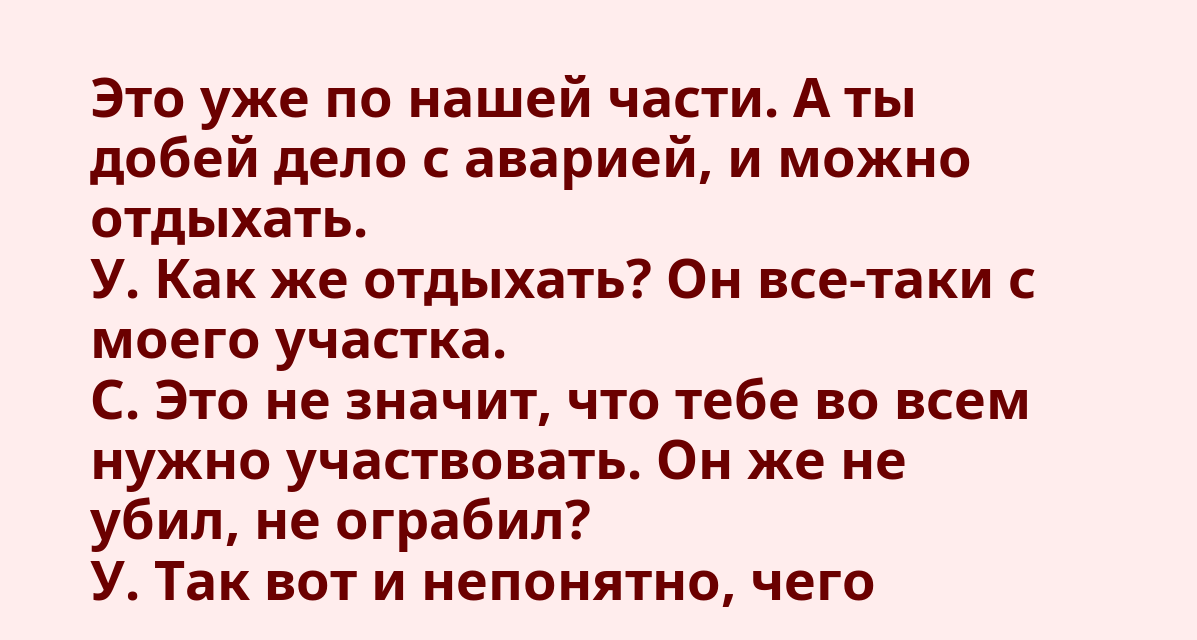Это уже по нашей части. А ты добей дело с аварией, и можно отдыхать.
У. Как же отдыхать? Он все-таки с моего участка.
С. Это не значит, что тебе во всем нужно участвовать. Он же не убил, не ограбил?
У. Так вот и непонятно, чего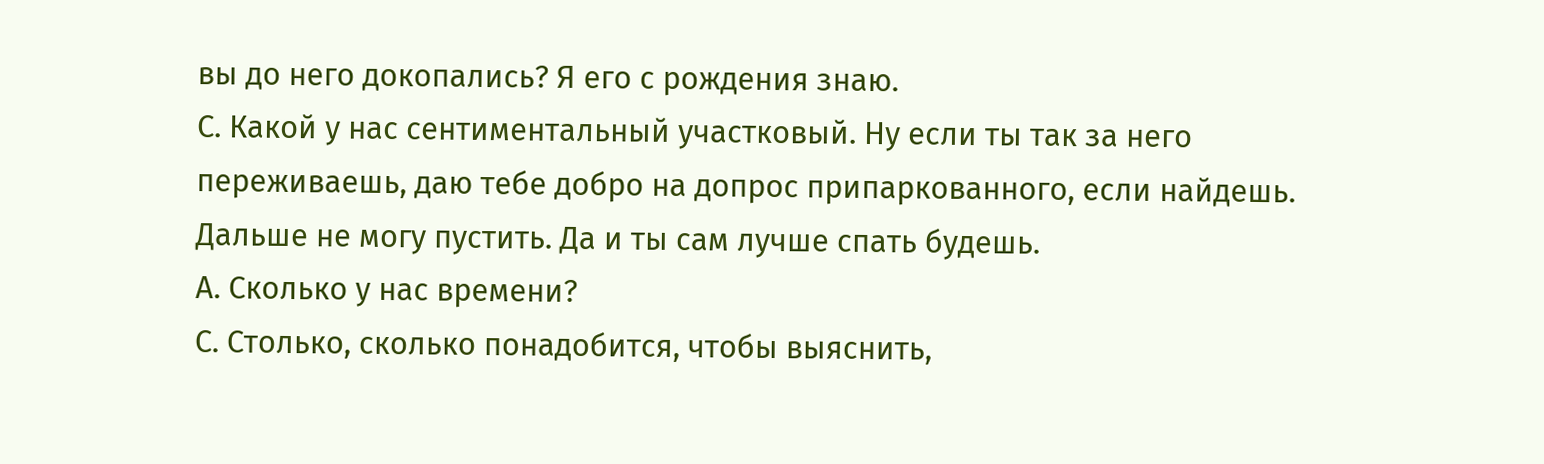вы до него докопались? Я его с рождения знаю.
С. Какой у нас сентиментальный участковый. Ну если ты так за него переживаешь, даю тебе добро на допрос припаркованного, если найдешь. Дальше не могу пустить. Да и ты сам лучше спать будешь.
А. Сколько у нас времени?
С. Столько, сколько понадобится, чтобы выяснить,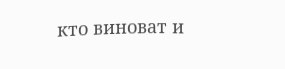кто виноват и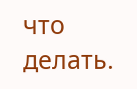что делать.